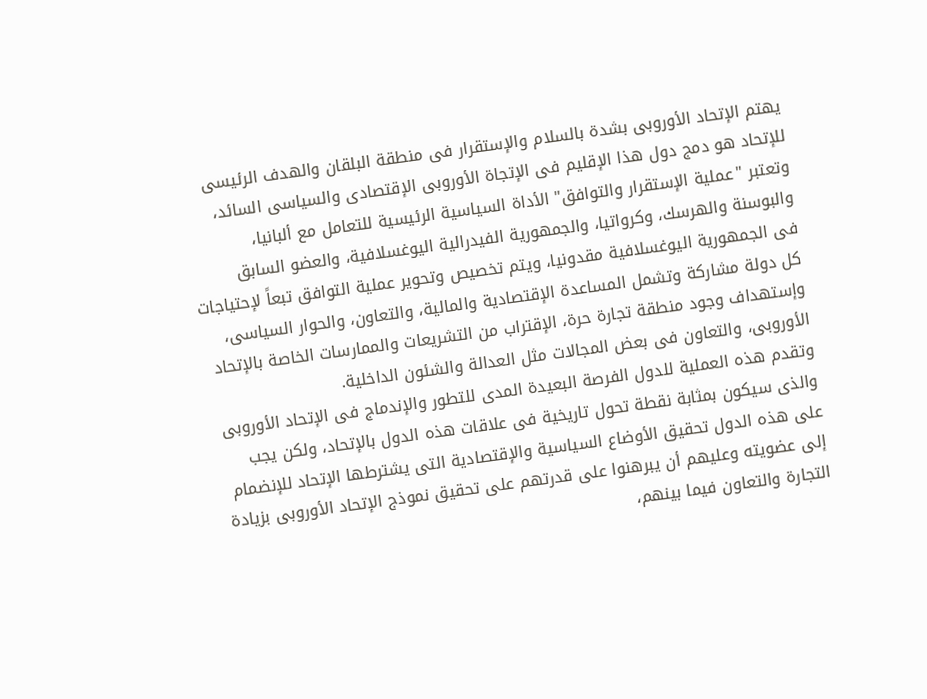يهتم الإتحاد الأوروبى بشدة بالسلام والإستقرار فى منطقة البلقان والهدف الرئيسى
للإتحاد هو دمج دول هذا الإقليم فى الإتجاة الأوروبى الإقتصادى والسياسى السائد،
وتعتبر "عملية الإستقرار والتوافق" الأداة السياسية الرئيسية للتعامل مع ألبانيا،
والبوسنة والهرسك، وكرواتيا، والجمهورية الفيدرالية اليوغسلافية، والعضو السابق
فى الجمهورية اليوغسلافية مقدونيا، ويتم تخصيص وتحوير عملية التوافق تبعاً لإحتياجات
كل دولة مشاركة وتشمل المساعدة الإقتصادية والمالية، والتعاون، والحوار السياسى،
وإستهداف وجود منطقة تجارة حرة، الإقتراب من التشريعات والممارسات الخاصة بالإتحاد
الأوروبى، والتعاون فى بعض المجالات مثل العدالة والشئون الداخلية.
وتقدم هذه العملية للدول الفرصة البعيدة المدى للتطور والإندماج فى الإتحاد الأوروبى
والذى سيكون بمثابة نقطة تحول تاريخية فى علاقات هذه الدول بالإتحاد، ولكن يجب
على هذه الدول تحقيق الأوضاع السياسية والإقتصادية التى يشترطها الإتحاد للإنضمام
إلى عضويته وعليهم أن يبرهنوا على قدرتهم على تحقيق نموذج الإتحاد الأوروبى بزيادة
التجارة والتعاون فيما بينهم،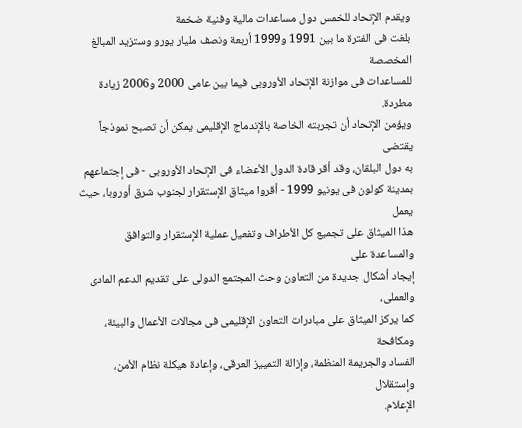ويقدم الإتحاد للخمس دول مساعدات مالية وفنية ضخمة
بلغت فى الفترة ما بين 1991 و1999 أربعة ونصف مليار يورو وستزيد المبالغ المخصصة
للمساعدات فى موازنة الإتحاد الأوروبى فيما بين عامى 2000 و2006 زيادة مطردة.
ويؤمن الإتحاد أن تجربته الخاصة بالإندماج الإقليمى يمكن أن تصبح نموذجاً يقتضى
به دول البلقان، وقد أقر قادة الدول الأعضاء فى الإتحاد الأوروبى - فى إجتماعهم
بمدينة كولون فى يونيو 1999 - أقروا ميثاق الإستقرار لجنوب شرق أوروبا، حيث يعمل
هذا الميثاق على تجميع كل الأطراف وتفعيل عملية الإستقرار والتوافق والمساعدة على
إيجاد أشكال جديدة من التعاون وحث المجتمع الدولى على تقديم الدعم المادى والعملى،
كما يركز الميثاق على مبادرات التعاون الإقليمى فى مجالات الأعمال والبيئة، ومكافحة
الفساد والجريمة المنظمة، وإزالة التمييز العرقى، وإعادة هيكلة نظام الأمن، وإستقلال
الإعلام.